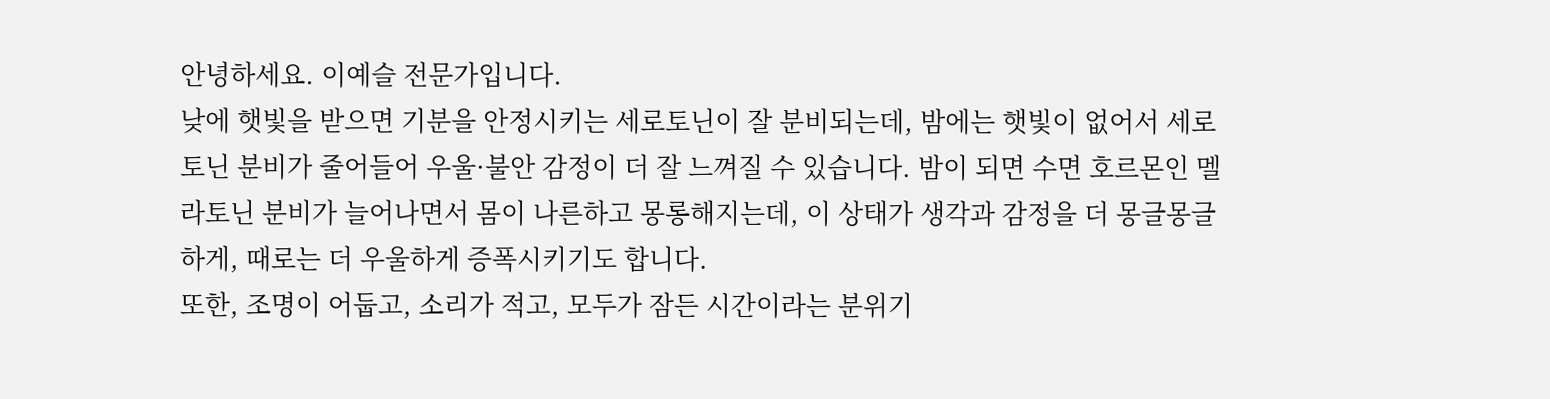안녕하세요. 이예슬 전문가입니다.
낮에 햇빛을 받으면 기분을 안정시키는 세로토닌이 잘 분비되는데, 밤에는 햇빛이 없어서 세로토닌 분비가 줄어들어 우울·불안 감정이 더 잘 느껴질 수 있습니다. 밤이 되면 수면 호르몬인 멜라토닌 분비가 늘어나면서 몸이 나른하고 몽롱해지는데, 이 상태가 생각과 감정을 더 몽글몽글하게, 때로는 더 우울하게 증폭시키기도 합니다.
또한, 조명이 어둡고, 소리가 적고, 모두가 잠든 시간이라는 분위기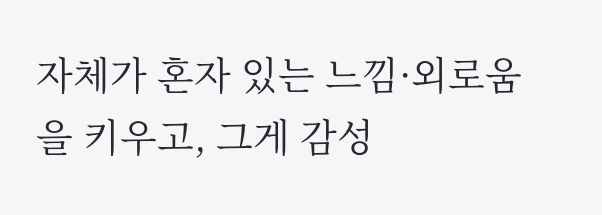자체가 혼자 있는 느낌·외로움을 키우고, 그게 감성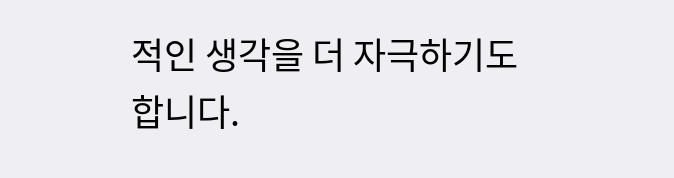적인 생각을 더 자극하기도 합니다.